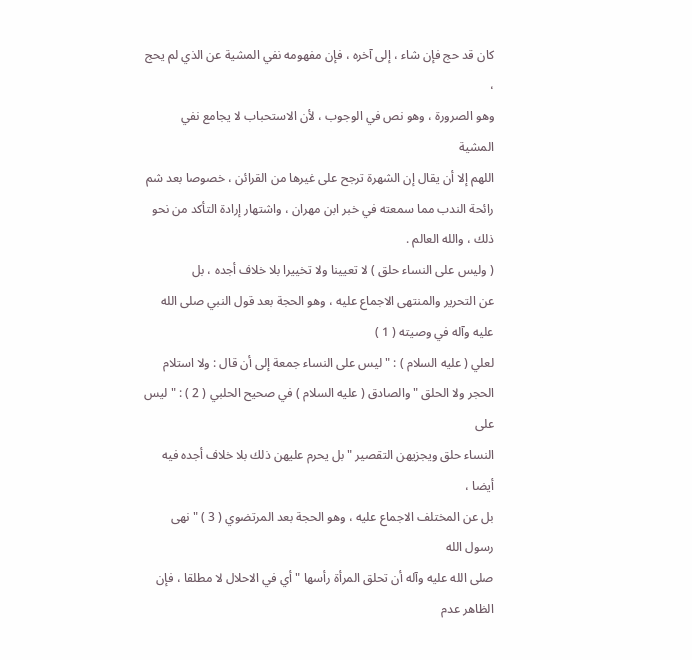كان قد حج فإن شاء ، إلى آخره ، فإن مفهومه نفي المشية عن الذي لم يحج ،
وهو الصرورة ، وهو نص في الوجوب ، لأن الاستحباب لا يجامع نفي المشية
اللهم إلا أن يقال إن الشهرة ترجح على غيرها من القرائن ، خصوصا بعد شم
رائحة الندب مما سمعته في خبر ابن مهران ، واشتهار إرادة التأكد من نحو
ذلك ، والله العالم .
( وليس على النساء حلق ) لا تعيينا ولا تخييرا بلا خلاف أجده ، بل
عن التحرير والمنتهى الاجماع عليه ، وهو الحجة بعد قول النبي صلى الله عليه وآله في وصيته ( 1 )
لعلي ( عليه السلام ) : " ليس على النساء جمعة إلى أن قال : ولا استلام
الحجر ولا الحلق " والصادق ( عليه السلام ) في صحيح الحلبي ( 2 ) : " ليس على
النساء حلق ويجزيهن التقصير " بل يحرم عليهن ذلك بلا خلاف أجده فيه أيضا ،
بل عن المختلف الاجماع عليه ، وهو الحجة بعد المرتضوي ( 3 ) " نهى رسول الله
صلى الله عليه وآله أن تحلق المرأة رأسها " أي في الاحلال لا مطلقا ، فإن الظاهر عدم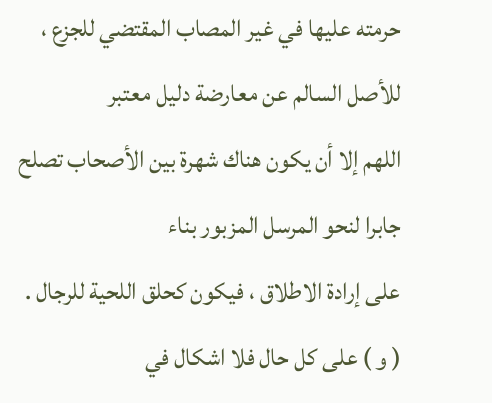حرمته عليها في غير المصاب المقتضي للجزع ، للأصل السالم عن معارضة دليل معتبر
اللهم إلا أن يكون هناك شهرة بين الأصحاب تصلح جابرا لنحو المرسل المزبور بناء
على إرادة الاطلاق ، فيكون كحلق اللحية للرجال .
( و ) على كل حال فلا اشكال في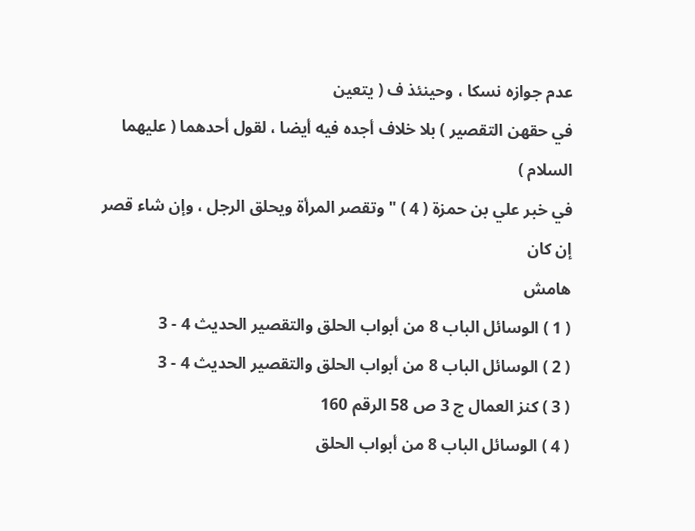عدم جوازه نسكا ، وحينئذ ف ( يتعين
في حقهن التقصير ) بلا خلاف أجده فيه أيضا ، لقول أحدهما ( عليهما السلام )
في خبر علي بن حمزة ( 4 ) " وتقصر المرأة ويحلق الرجل ، وإن شاء قصر إن كان
هامش
( 1 ) الوسائل الباب 8 من أبواب الحلق والتقصير الحديث 4 - 3
( 2 ) الوسائل الباب 8 من أبواب الحلق والتقصير الحديث 4 - 3
( 3 ) كنز العمال ج 3 ص 58 الرقم 160
( 4 ) الوسائل الباب 8 من أبواب الحلق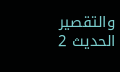والتقصير الحديث 2